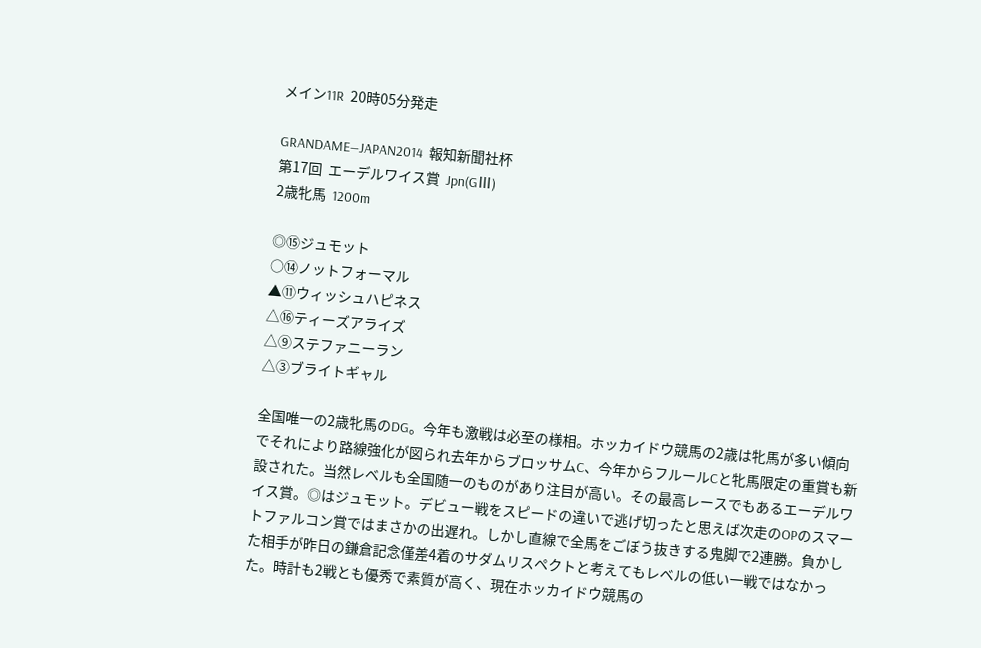メイン11R  20時05分発走

GRANDAME―JAPAN2014  報知新聞社杯
第17回  エーデルワイス賞  Jpn(GⅢ)
2歳牝馬  1200m

◎⑮ジュモット
○⑭ノットフォーマル
▲⑪ウィッシュハピネス
△⑯ティーズアライズ
△⑨ステファニーラン
△③ブライトギャル

全国唯一の2歳牝馬のDG。今年も激戦は必至の様相。ホッカイドウ競馬の2歳は牝馬が多い傾向でそれにより路線強化が図られ去年からブロッサムC、今年からフルールCと牝馬限定の重賞も新設された。当然レベルも全国随一のものがあり注目が高い。その最高レースでもあるエーデルワイス賞。◎はジュモット。デビュー戦をスピードの違いで逃げ切ったと思えば次走のOPのスマートファルコン賞ではまさかの出遅れ。しかし直線で全馬をごぼう抜きする鬼脚で2連勝。負かした相手が昨日の鎌倉記念僅差4着のサダムリスペクトと考えてもレベルの低い一戦ではなかった。時計も2戦とも優秀で素質が高く、現在ホッカイドウ競馬の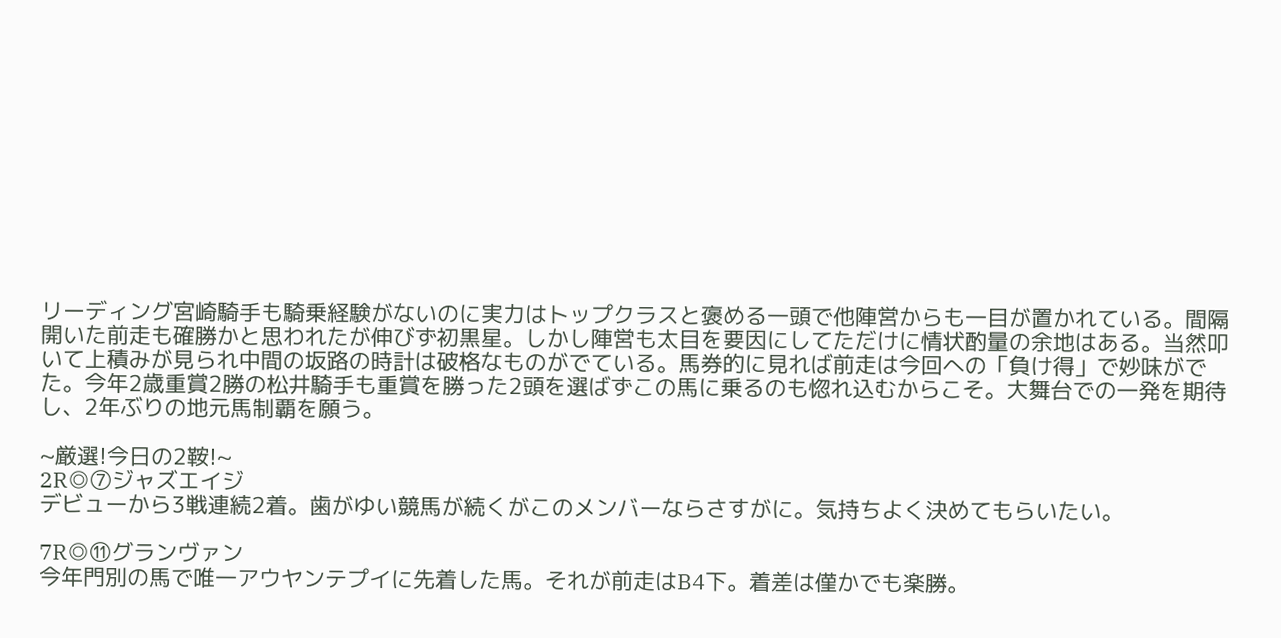リーディング宮崎騎手も騎乗経験がないのに実力はトップクラスと褒める一頭で他陣営からも一目が置かれている。間隔開いた前走も確勝かと思われたが伸びず初黒星。しかし陣営も太目を要因にしてただけに情状酌量の余地はある。当然叩いて上積みが見られ中間の坂路の時計は破格なものがでている。馬券的に見れば前走は今回への「負け得」で妙味がでた。今年2歳重賞2勝の松井騎手も重賞を勝った2頭を選ばずこの馬に乗るのも惚れ込むからこそ。大舞台での一発を期待し、2年ぶりの地元馬制覇を願う。

~厳選!今日の2鞍!~
2R◎⑦ジャズエイジ
デビューから3戦連続2着。歯がゆい競馬が続くがこのメンバーならさすがに。気持ちよく決めてもらいたい。

7R◎⑪グランヴァン
今年門別の馬で唯一アウヤンテプイに先着した馬。それが前走はB4下。着差は僅かでも楽勝。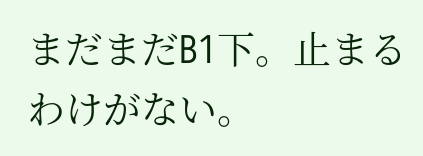まだまだB1下。止まるわけがない。